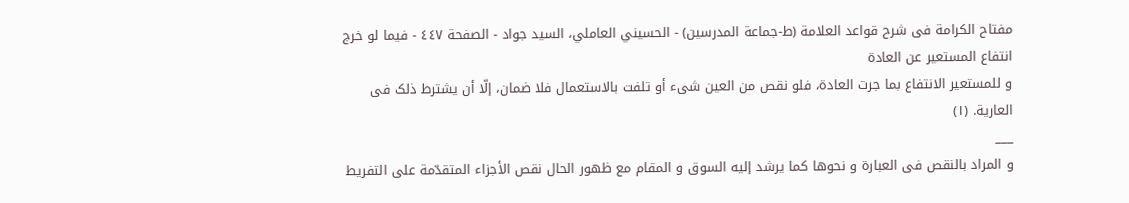مفتاح الکرامة فی شرح قواعد العلامة (ط-جماعة المدرسين) - الحسيني العاملي، السید جواد - الصفحة ٤٤٧ - فیما لو خرج انتفاع المستعیر عن العادة
و للمستعیر الانتفاع بما جرت العادة، فلو نقص من العین شیء أو تلفت بالاستعمال فلا ضمان، إلّا أن یشترط ذلک فی العاریة. (١)
___
و المراد بالنقص فی العبارة و نحوها کما یرشد إلیه السوق و المقام مع ظهور الحال نقص الأجزاء المتقدّمة علی التفریط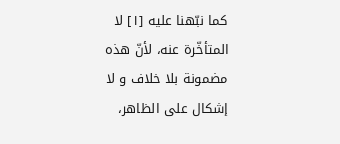کما نبّهنا علیه [١] لا المتأخّرة عنه، لأنّ هذه مضمونة بلا خلاف و لا إشکال علی الظاهر،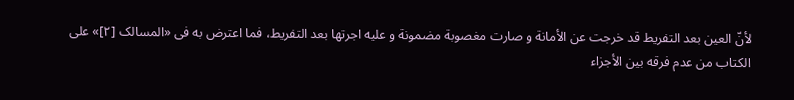لأنّ العین بعد التفریط قد خرجت عن الأمانة و صارت مغصوبة مضمونة و علیه اجرتها بعد التفریط، فما اعترض به فی «المسالک [٢]» علی الکتاب من عدم فرقه بین الأجزاء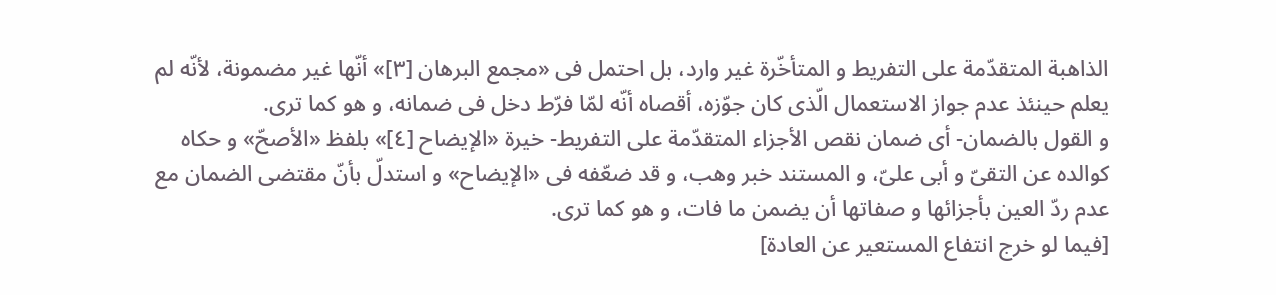الذاهبة المتقدّمة علی التفریط و المتأخّرة غیر وارد، بل احتمل فی «مجمع البرهان [٣]» أنّها غیر مضمونة، لأنّه لم یعلم حینئذ عدم جواز الاستعمال الّذی کان جوّزه، أقصاه أنّه لمّا فرّط دخل فی ضمانه، و هو کما تری.
و القول بالضمان- أی ضمان نقص الأجزاء المتقدّمة علی التفریط- خیرة «الإیضاح [٤]» بلفظ «الأصحّ» و حکاه کوالده عن التقیّ و أبی علیّ، و المستند خبر وهب، و قد ضعّفه فی «الإیضاح» و استدلّ بأنّ مقتضی الضمان مع عدم ردّ العین بأجزائها و صفاتها أن یضمن ما فات، و هو کما تری.
[فیما لو خرج انتفاع المستعیر عن العادة]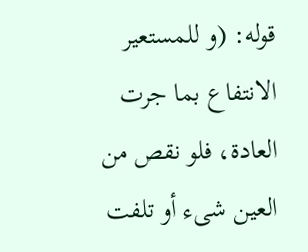قوله: (و للمستعیر الانتفاع بما جرت العادة، فلو نقص من العین شیء أو تلفت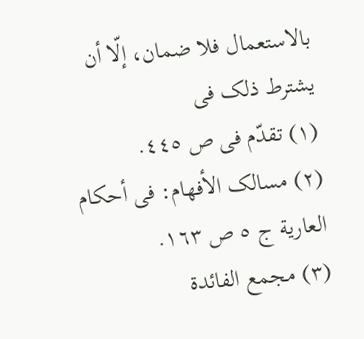بالاستعمال فلا ضمان، إلّا أن یشترط ذلک فی
(١) تقدّم فی ص ٤٤٥.
(٢) مسالک الأفهام: فی أحکام العاریة ج ٥ ص ١٦٣.
(٣) مجمع الفائدة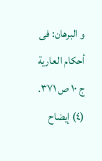و البرهان: فی أحکام العاریة ج ١٠ ص ٣٧١.
(٤) إیضاح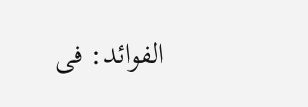الفوائد: فی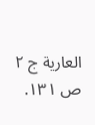العاریة ج ٢ ص ١٣١.